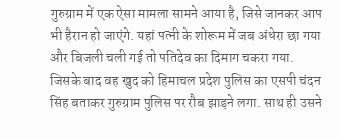गुरुग्राम में एक ऐसा मामला सामने आया है, जिसे जानकर आप भी हैरान हो जाएंगे. यहां पत्नी के शोरूम में जब अंधेरा छा गया और बिजली चली गई तो पतिदेव का दिमाग चकरा गया. जिसके बाद वह खुद को हिमाचल प्रदेश पुलिस का एसपी चंदन सिंह बताकर गुरुग्राम पुलिस पर रौब झाड़ने लगा. साथ ही उसने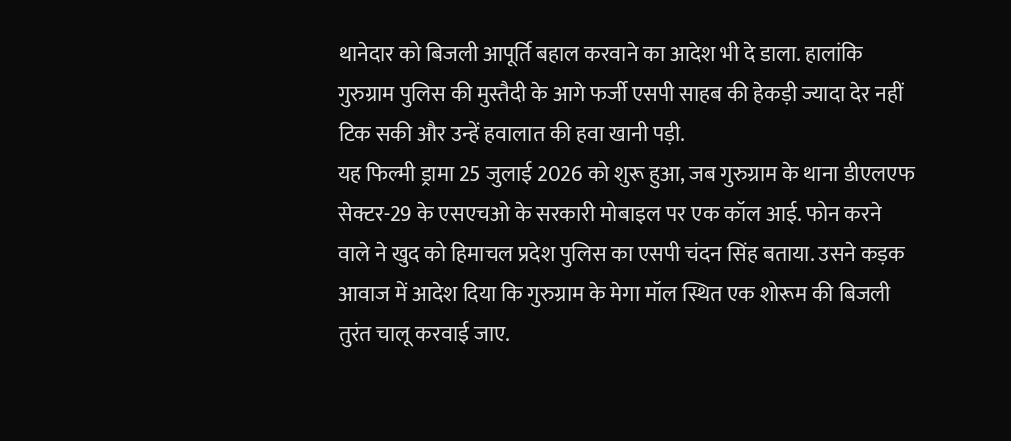थानेदार को बिजली आपूर्ति बहाल करवाने का आदेश भी दे डाला. हालांकि गुरुग्राम पुलिस की मुस्तैदी के आगे फर्जी एसपी साहब की हेकड़ी ज्यादा देर नहीं टिक सकी और उन्हें हवालात की हवा खानी पड़ी.
यह फिल्मी ड्रामा 25 जुलाई 2026 को शुरू हुआ, जब गुरुग्राम के थाना डीएलएफ सेक्टर-29 के एसएचओ के सरकारी मोबाइल पर एक कॉल आई. फोन करने वाले ने खुद को हिमाचल प्रदेश पुलिस का एसपी चंदन सिंह बताया. उसने कड़क आवाज में आदेश दिया कि गुरुग्राम के मेगा मॉल स्थित एक शोरूम की बिजली तुरंत चालू करवाई जाए.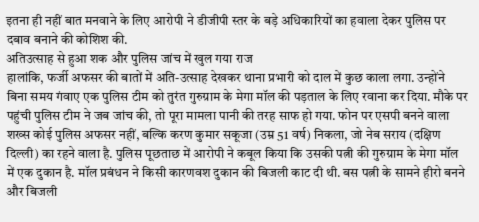इतना ही नहीं बात मनवाने के लिए आरोपी ने डीजीपी स्तर के बड़े अधिकारियों का हवाला देकर पुलिस पर दबाव बनाने की कोशिश की.
अतिउत्साह से हुआ शक और पुलिस जांच में खुल गया राज
हालांकि, फर्जी अफसर की बातों में अति-उत्साह देखकर थाना प्रभारी को दाल में कुछ काला लगा. उन्होंने बिना समय गंवाए एक पुलिस टीम को तुरंत गुरुग्राम के मेगा मॉल की पड़ताल के लिए रवाना कर दिया. मौके पर पहुंची पुलिस टीम ने जब जांच की, तो पूरा मामला पानी की तरह साफ हो गया. फोन पर एसपी बनने वाला शख्स कोई पुलिस अफसर नहीं, बल्कि करण कुमार सकूजा (उम्र 51 वर्ष) निकला, जो नेब सराय (दक्षिण दिल्ली) का रहने वाला है. पुलिस पूछताछ में आरोपी ने कबूल किया कि उसकी पत्नी की गुरुग्राम के मेगा मॉल में एक दुकान है. मॉल प्रबंधन ने किसी कारणवश दुकान की बिजली काट दी थी. बस पत्नी के सामने हीरो बनने और बिजली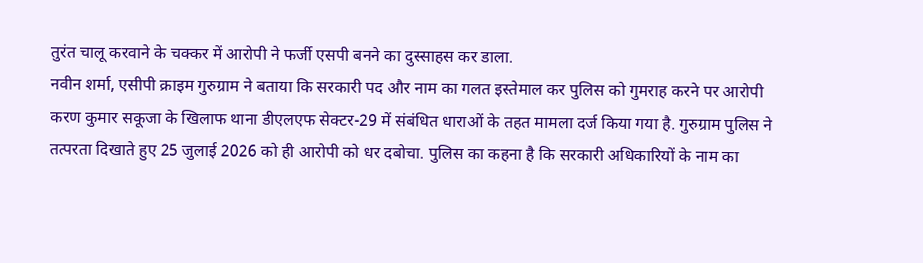तुरंत चालू करवाने के चक्कर में आरोपी ने फर्जी एसपी बनने का दुस्साहस कर डाला.
नवीन शर्मा, एसीपी क्राइम गुरुग्राम ने बताया कि सरकारी पद और नाम का गलत इस्तेमाल कर पुलिस को गुमराह करने पर आरोपी करण कुमार सकूजा के खिलाफ थाना डीएलएफ सेक्टर-29 में संबंधित धाराओं के तहत मामला दर्ज किया गया है. गुरुग्राम पुलिस ने तत्परता दिखाते हुए 25 जुलाई 2026 को ही आरोपी को धर दबोचा. पुलिस का कहना है कि सरकारी अधिकारियों के नाम का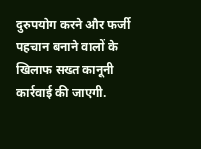दुरुपयोग करने और फर्जी पहचान बनाने वालों के खिलाफ सख्त कानूनी कार्रवाई की जाएगी.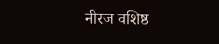नीरज वशिष्ठ